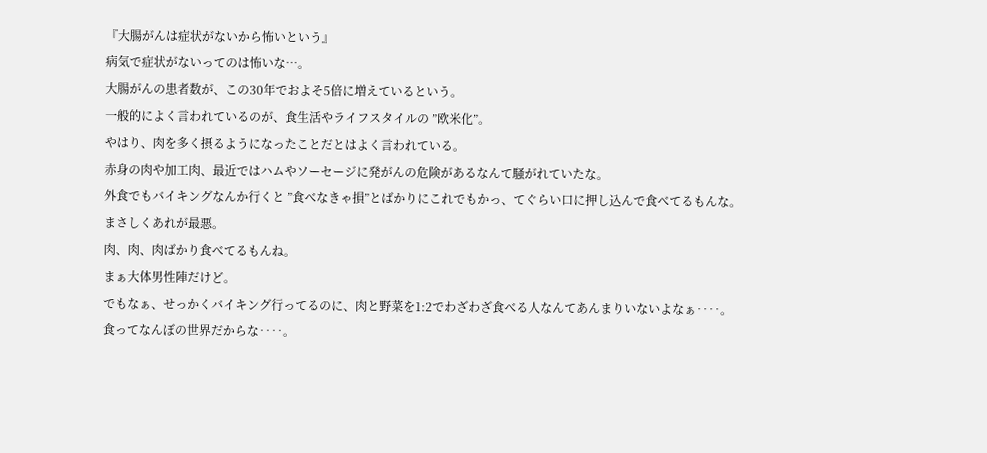『大腸がんは症状がないから怖いという』
病気で症状がないってのは怖いな…。
大腸がんの患者数が、この30年でおよそ5倍に増えているという。
一般的によく言われているのが、食生活やライフスタイルの ”欧米化”。
やはり、肉を多く摂るようになったことだとはよく言われている。
赤身の肉や加工肉、最近ではハムやソーセージに発がんの危険があるなんて騒がれていたな。
外食でもバイキングなんか行くと ”食べなきゃ損”とばかりにこれでもかっ、てぐらい口に押し込んで食べてるもんな。
まさしくあれが最悪。
肉、肉、肉ばかり食べてるもんね。
まぁ大体男性陣だけど。
でもなぁ、せっかくバイキング行ってるのに、肉と野菜を1:2でわざわざ食べる人なんてあんまりいないよなぁ‥‥。
食ってなんぼの世界だからな‥‥。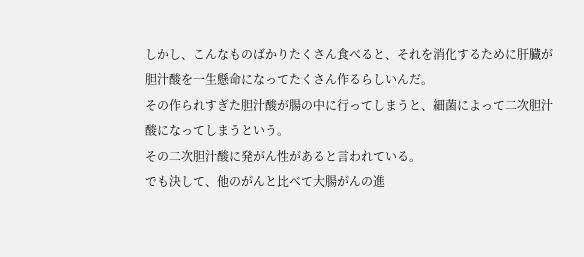しかし、こんなものばかりたくさん食べると、それを消化するために肝臓が胆汁酸を一生懸命になってたくさん作るらしいんだ。
その作られすぎた胆汁酸が腸の中に行ってしまうと、細菌によって二次胆汁酸になってしまうという。
その二次胆汁酸に発がん性があると言われている。
でも決して、他のがんと比べて大腸がんの進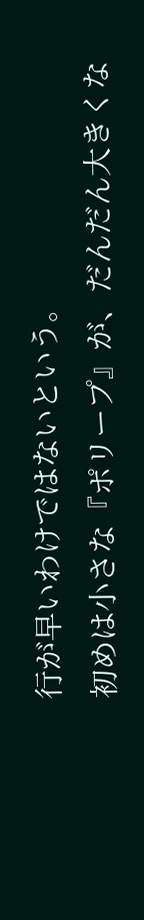行が早いわけではないという。
初めは小さな『ポリープ』が、だんだん大きくな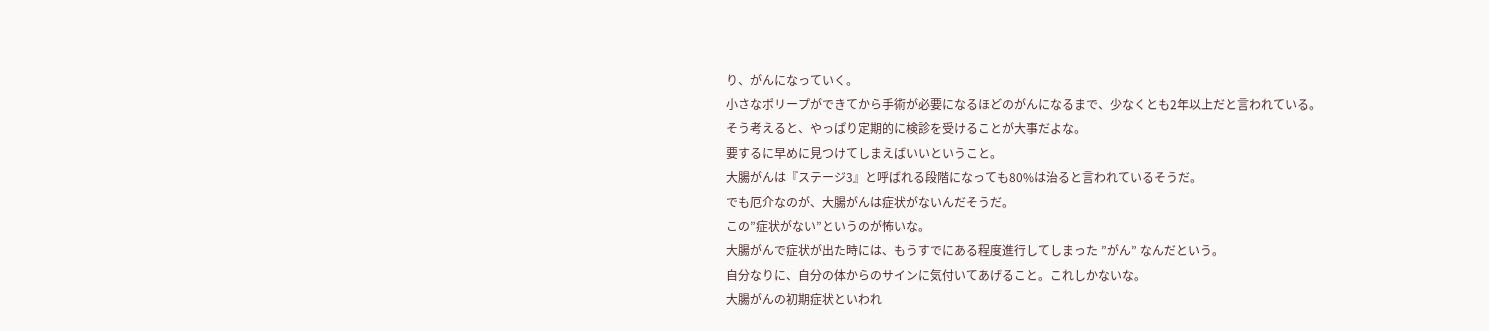り、がんになっていく。
小さなポリープができてから手術が必要になるほどのがんになるまで、少なくとも2年以上だと言われている。
そう考えると、やっぱり定期的に検診を受けることが大事だよな。
要するに早めに見つけてしまえばいいということ。
大腸がんは『ステージ3』と呼ばれる段階になっても80%は治ると言われているそうだ。
でも厄介なのが、大腸がんは症状がないんだそうだ。
この”症状がない”というのが怖いな。
大腸がんで症状が出た時には、もうすでにある程度進行してしまった ”がん” なんだという。
自分なりに、自分の体からのサインに気付いてあげること。これしかないな。
大腸がんの初期症状といわれ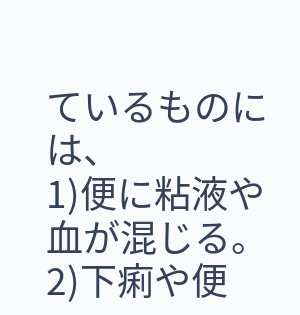ているものには、
1)便に粘液や血が混じる。
2)下痢や便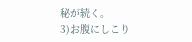秘が続く。
3)お腹にしこり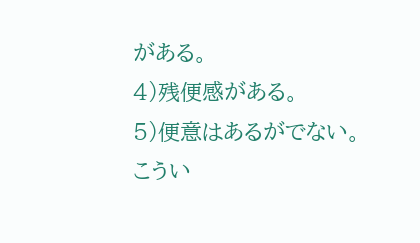がある。
4)残便感がある。
5)便意はあるがでない。
こうい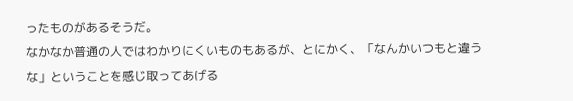ったものがあるそうだ。
なかなか普通の人ではわかりにくいものもあるが、とにかく、「なんかいつもと違うな」ということを感じ取ってあげる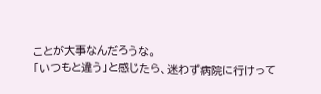ことが大事なんだろうな。
「いつもと違う」と感じたら、迷わず病院に行けって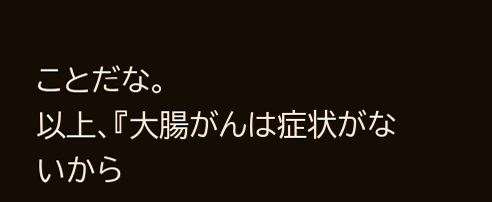ことだな。
以上、『大腸がんは症状がないから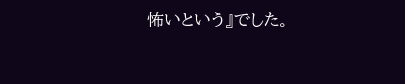怖いという』でした。